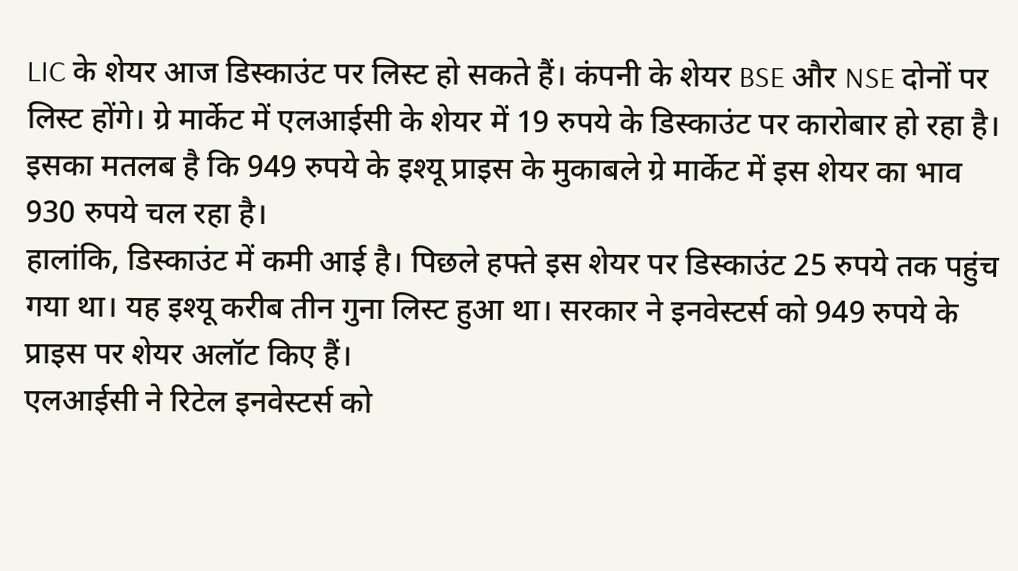LIC के शेयर आज डिस्काउंट पर लिस्ट हो सकते हैं। कंपनी के शेयर BSE और NSE दोनों पर लिस्ट होंगे। ग्रे मार्केट में एलआईसी के शेयर में 19 रुपये के डिस्काउंट पर कारोबार हो रहा है। इसका मतलब है कि 949 रुपये के इश्यू प्राइस के मुकाबले ग्रे मार्केट में इस शेयर का भाव 930 रुपये चल रहा है।
हालांकि, डिस्काउंट में कमी आई है। पिछले हफ्ते इस शेयर पर डिस्काउंट 25 रुपये तक पहुंच गया था। यह इश्यू करीब तीन गुना लिस्ट हुआ था। सरकार ने इनवेस्टर्स को 949 रुपये के प्राइस पर शेयर अलॉट किए हैं।
एलआईसी ने रिटेल इनवेस्टर्स को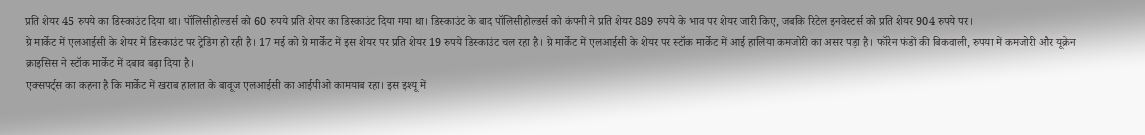प्रति शेयर 45 रुपये का डिस्काउंट दिया था। पॉलिसीहोल्डर्स को 60 रुपये प्रति शेयर का डिस्काउंट दिया गया था। डिस्काउंट के बाद पॉलिसीहोल्डर्स को कंपनी ने प्रति शेयर 889 रुपये के भाव पर शेयर जारी किए, जबकि रिटेल इनवेस्टर्स को प्रति शेयर 904 रुपये पर।
ग्रे मार्केट में एलआईसी के शेयर में डिस्काउंट पर ट्रेडिंग हो रही है। 17 मई को ग्रे मार्केट में इस शेयर पर प्रति शेयर 19 रुपये डिस्काउंट चल रहा है। ग्रे मार्केट में एलआईसी के शेयर पर स्टॉक मार्केट में आई हालिया कमजोरी का असर पड़ा है। फॉरेन फंडों की बिकवाली, रुपया में कमजोरी और यूक्रेन क्राइसिस ने स्टॉक मार्केट में दबाव बढ़ा दिया है।
एक्सपर्ट्स का कहना है कि मार्केट में खराब हालात के बावूज एलआईसी का आईपीओ कामयाब रहा। इस इश्यू में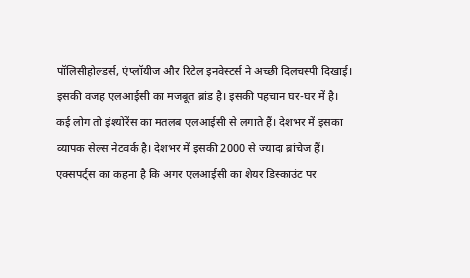पॉलिसीहोल्डर्स, एंप्लॉयीज और रिटेल इनवेस्टर्स ने अच्छी दिलचस्पी दिखाई। इसकी वजह एलआईसी का मजबूत ब्रांड है। इसकी पहचान घर-घर में है। कई लोग तो इंश्योरेंस का मतलब एलआईसी से लगाते हैं। देशभर में इसका व्यापक सेल्स नेटवर्क है। देशभर में इसकी 2000 से ज्यादा ब्रांचेज हैं।
एक्सपर्ट्स का कहना है कि अगर एलआईसी का शेयर डिस्काउंट पर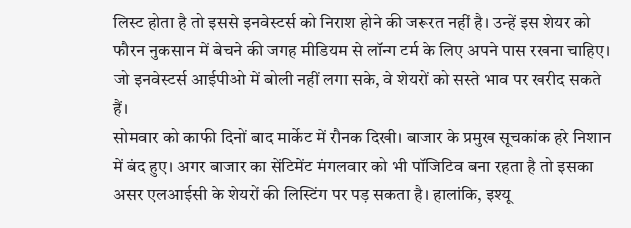लिस्ट होता है तो इससे इनवेस्टर्स को निराश होने की जरूरत नहीं है। उन्हें इस शेयर को फौरन नुकसान में बेचने की जगह मीडियम से लॉन्ग टर्म के लिए अपने पास रखना चाहिए। जो इनवेस्टर्स आईपीओ में बोली नहीं लगा सके, वे शेयरों को सस्ते भाव पर खरीद सकते हैं।
सोमवार को काफी दिनों बाद मार्केट में रौनक दिखी। बाजार के प्रमुख सूचकांक हरे निशान में बंद हुए। अगर बाजार का सेंटिमेंट मंगलवार को भी पॉजिटिव बना रहता है तो इसका असर एलआईसी के शेयरों की लिस्टिंग पर पड़ सकता है। हालांकि, इश्यू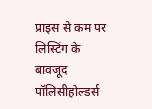प्राइस से कम पर लिस्टिंग के बावजूद पॉलिसीहोल्डर्स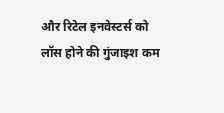और रिटेल इनवेस्टर्स को लॉस होने की गुंजाइश कम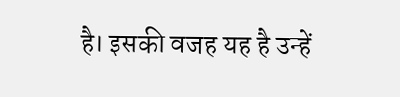है। इसकी वजह यह है उन्हें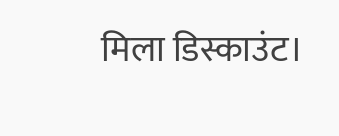मिला डिस्काउंट।